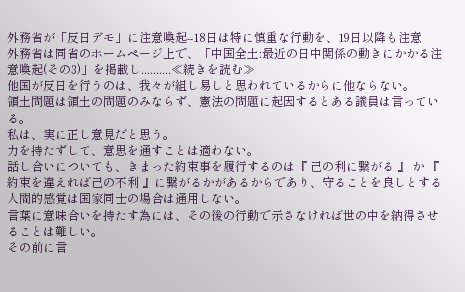外務省が「反日デモ」に注意喚起--18日は特に慎重な行動を、19日以降も注意
外務省は同省のホームページ上で、「中国全土:最近の日中関係の動きにかかる注意喚起(その3)」を掲載し..........≪続きを読む≫
他国が反日を行うのは、我々が組し易しと思われているからに他ならない。
領土問題は領土の問題のみならず、憲法の問題に起因するとある議員は言っている。
私は、実に正し意見だと思う。
力を持たずして、意思を通すことは適わない。
話し合いについても、きまった約束事を履行するのは『 己の利に繋がる 』 か 『 約束を違えれば己の不利 』に繋がるかがあるからであり、守ることを良しとする人間的感覚は国家同士の場合は通用しない。
言葉に意味合いを持たす為には、その後の行動で示さなければ世の中を納得させることは難しい。
その前に言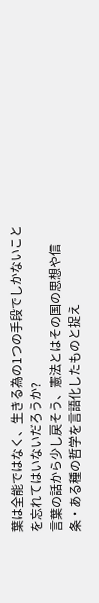葉は全能ではなく、生きる為の1つの手段でしかないことを忘れてはいないだろうか?
言葉の話から少し戻そう、憲法とはその国の思想や信条・ある種の哲学を言語化したものと捉え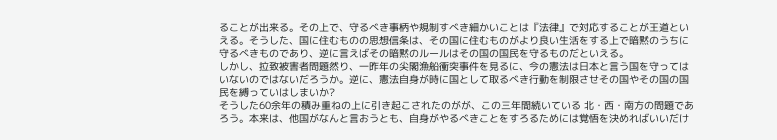ることが出来る。その上で、守るべき事柄や規制すべき細かいことは『法律』で対応することが王道といえる。そうした、国に住むものの思想信条は、その国に住むものがより良い生活をする上で暗黙のうちに守るべきものであり、逆に言えばその暗黙のルールはその国の国民を守るものだといえる。
しかし、拉致被害者問題然り、一昨年の尖閣漁船衝突事件を見るに、今の憲法は日本と言う国を守ってはいないのではないだろうか。逆に、憲法自身が時に国として取るべき行動を制限させその国やその国の国民を縛っていはしまいか?
そうした60余年の積み重ねの上に引き起こされたのがが、この三年間続いている 北・西・南方の問題であろう。本来は、他国がなんと言おうとも、自身がやるべきことをすろるためには覚悟を決めればいいだけ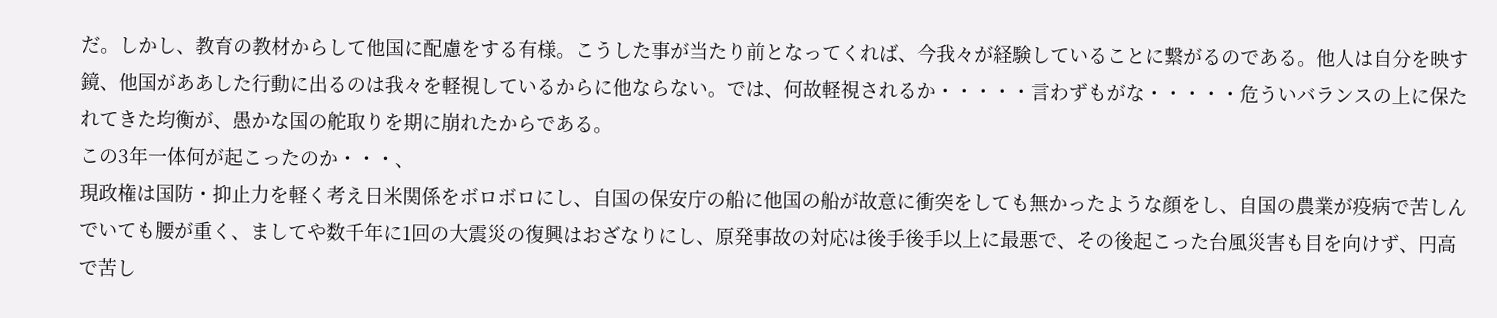だ。しかし、教育の教材からして他国に配慮をする有様。こうした事が当たり前となってくれば、今我々が経験していることに繋がるのである。他人は自分を映す鏡、他国がああした行動に出るのは我々を軽視しているからに他ならない。では、何故軽視されるか・・・・・言わずもがな・・・・・危ういバランスの上に保たれてきた均衡が、愚かな国の舵取りを期に崩れたからである。
この3年一体何が起こったのか・・・、
現政権は国防・抑止力を軽く考え日米関係をボロボロにし、自国の保安庁の船に他国の船が故意に衝突をしても無かったような顔をし、自国の農業が疫病で苦しんでいても腰が重く、ましてや数千年に1回の大震災の復興はおざなりにし、原発事故の対応は後手後手以上に最悪で、その後起こった台風災害も目を向けず、円高で苦し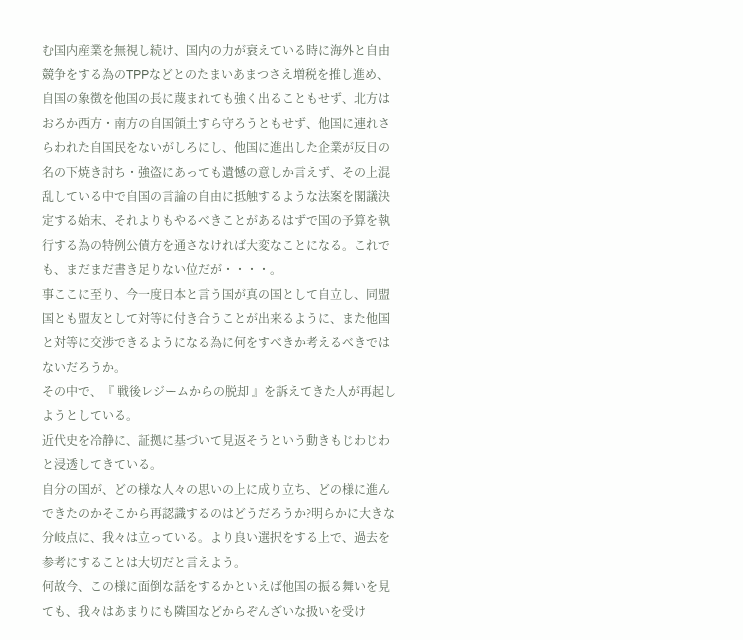む国内産業を無視し続け、国内の力が衰えている時に海外と自由競争をする為のTPPなどとのたまいあまつさえ増税を推し進め、自国の象徴を他国の長に蔑まれても強く出ることもせず、北方はおろか西方・南方の自国領土すら守ろうともせず、他国に連れさらわれた自国民をないがしろにし、他国に進出した企業が反日の名の下焼き討ち・強盗にあっても遺憾の意しか言えず、その上混乱している中で自国の言論の自由に抵触するような法案を閣議決定する始末、それよりもやるべきことがあるはずで国の予算を執行する為の特例公債方を通さなければ大変なことになる。これでも、まだまだ書き足りない位だが・・・・。
事ここに至り、今一度日本と言う国が真の国として自立し、同盟国とも盟友として対等に付き合うことが出来るように、また他国と対等に交渉できるようになる為に何をすべきか考えるべきではないだろうか。
その中で、『 戦後レジームからの脱却 』を訴えてきた人が再起しようとしている。
近代史を冷静に、証拠に基づいて見返そうという動きもじわじわと浸透してきている。
自分の国が、どの様な人々の思いの上に成り立ち、どの様に進んできたのかそこから再認識するのはどうだろうか?明らかに大きな分岐点に、我々は立っている。より良い選択をする上で、過去を参考にすることは大切だと言えよう。
何故今、この様に面倒な話をするかといえば他国の振る舞いを見ても、我々はあまりにも隣国などからぞんざいな扱いを受け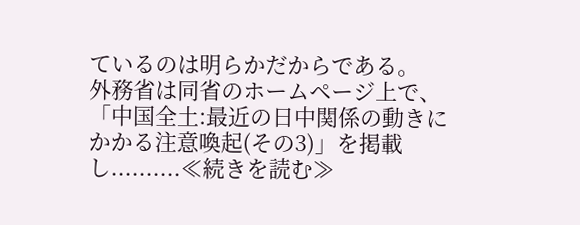ているのは明らかだからである。
外務省は同省のホームページ上で、「中国全土:最近の日中関係の動きにかかる注意喚起(その3)」を掲載し..........≪続きを読む≫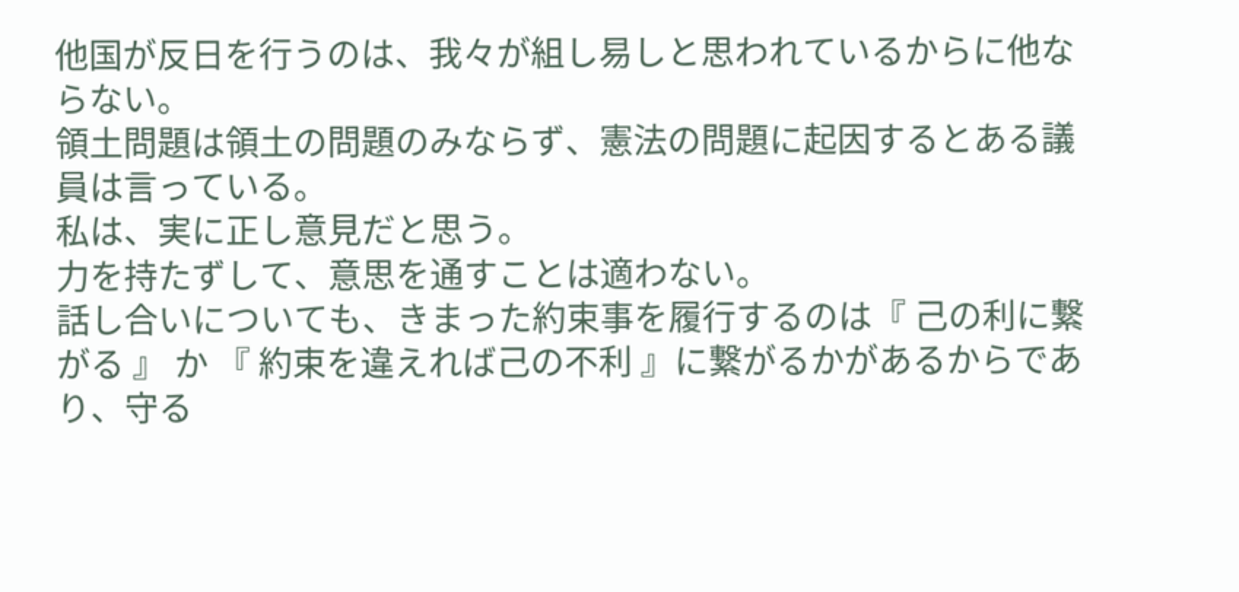他国が反日を行うのは、我々が組し易しと思われているからに他ならない。
領土問題は領土の問題のみならず、憲法の問題に起因するとある議員は言っている。
私は、実に正し意見だと思う。
力を持たずして、意思を通すことは適わない。
話し合いについても、きまった約束事を履行するのは『 己の利に繋がる 』 か 『 約束を違えれば己の不利 』に繋がるかがあるからであり、守る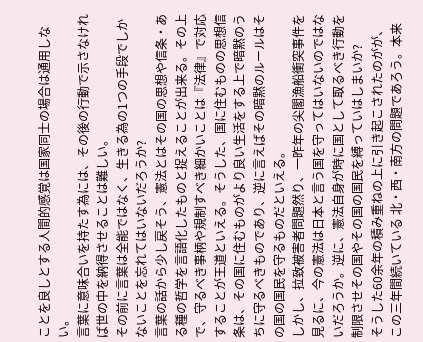ことを良しとする人間的感覚は国家同士の場合は通用しない。
言葉に意味合いを持たす為には、その後の行動で示さなければ世の中を納得させることは難しい。
その前に言葉は全能ではなく、生きる為の1つの手段でしかないことを忘れてはいないだろうか?
言葉の話から少し戻そう、憲法とはその国の思想や信条・ある種の哲学を言語化したものと捉えることが出来る。その上で、守るべき事柄や規制すべき細かいことは『法律』で対応することが王道といえる。そうした、国に住むものの思想信条は、その国に住むものがより良い生活をする上で暗黙のうちに守るべきものであり、逆に言えばその暗黙のルールはその国の国民を守るものだといえる。
しかし、拉致被害者問題然り、一昨年の尖閣漁船衝突事件を見るに、今の憲法は日本と言う国を守ってはいないのではないだろうか。逆に、憲法自身が時に国として取るべき行動を制限させその国やその国の国民を縛っていはしまいか?
そうした60余年の積み重ねの上に引き起こされたのがが、この三年間続いている 北・西・南方の問題であろう。本来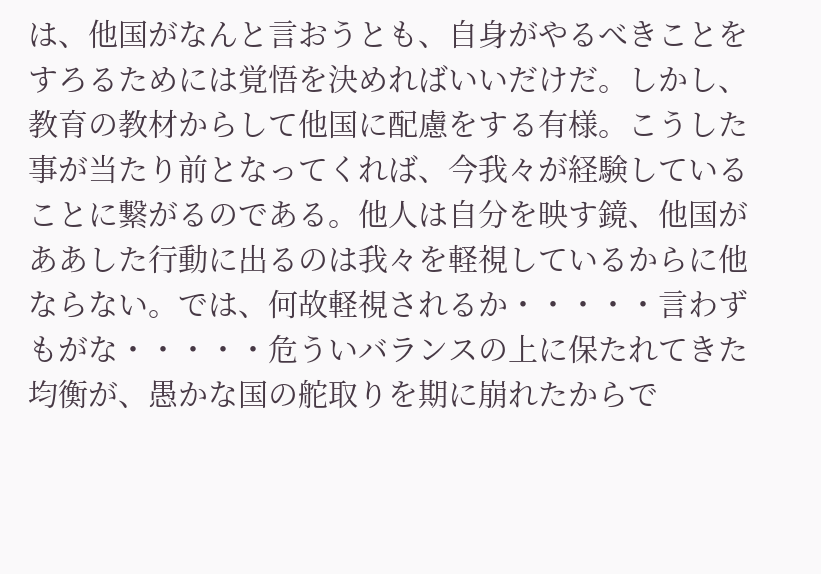は、他国がなんと言おうとも、自身がやるべきことをすろるためには覚悟を決めればいいだけだ。しかし、教育の教材からして他国に配慮をする有様。こうした事が当たり前となってくれば、今我々が経験していることに繋がるのである。他人は自分を映す鏡、他国がああした行動に出るのは我々を軽視しているからに他ならない。では、何故軽視されるか・・・・・言わずもがな・・・・・危ういバランスの上に保たれてきた均衡が、愚かな国の舵取りを期に崩れたからで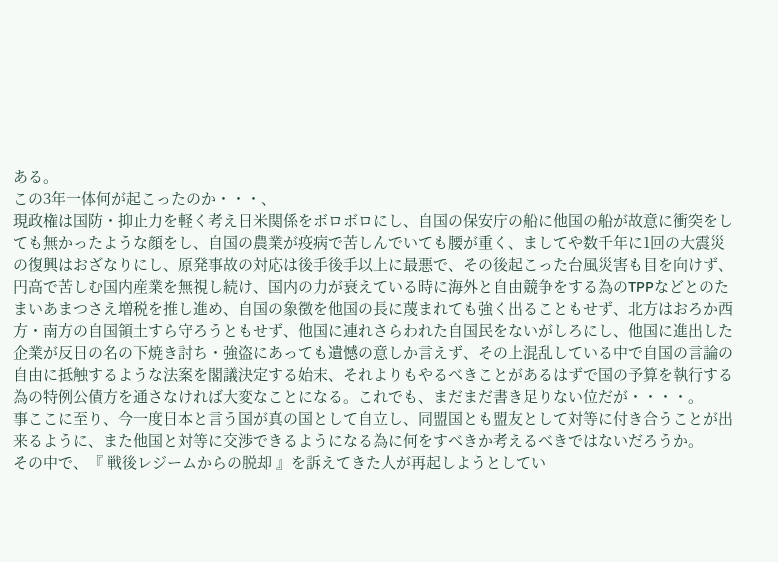ある。
この3年一体何が起こったのか・・・、
現政権は国防・抑止力を軽く考え日米関係をボロボロにし、自国の保安庁の船に他国の船が故意に衝突をしても無かったような顔をし、自国の農業が疫病で苦しんでいても腰が重く、ましてや数千年に1回の大震災の復興はおざなりにし、原発事故の対応は後手後手以上に最悪で、その後起こった台風災害も目を向けず、円高で苦しむ国内産業を無視し続け、国内の力が衰えている時に海外と自由競争をする為のTPPなどとのたまいあまつさえ増税を推し進め、自国の象徴を他国の長に蔑まれても強く出ることもせず、北方はおろか西方・南方の自国領土すら守ろうともせず、他国に連れさらわれた自国民をないがしろにし、他国に進出した企業が反日の名の下焼き討ち・強盗にあっても遺憾の意しか言えず、その上混乱している中で自国の言論の自由に抵触するような法案を閣議決定する始末、それよりもやるべきことがあるはずで国の予算を執行する為の特例公債方を通さなければ大変なことになる。これでも、まだまだ書き足りない位だが・・・・。
事ここに至り、今一度日本と言う国が真の国として自立し、同盟国とも盟友として対等に付き合うことが出来るように、また他国と対等に交渉できるようになる為に何をすべきか考えるべきではないだろうか。
その中で、『 戦後レジームからの脱却 』を訴えてきた人が再起しようとしてい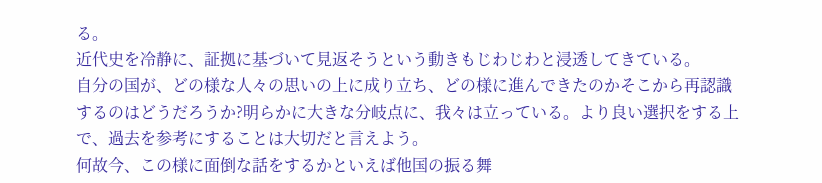る。
近代史を冷静に、証拠に基づいて見返そうという動きもじわじわと浸透してきている。
自分の国が、どの様な人々の思いの上に成り立ち、どの様に進んできたのかそこから再認識するのはどうだろうか?明らかに大きな分岐点に、我々は立っている。より良い選択をする上で、過去を参考にすることは大切だと言えよう。
何故今、この様に面倒な話をするかといえば他国の振る舞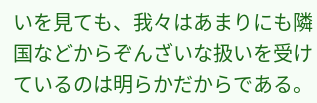いを見ても、我々はあまりにも隣国などからぞんざいな扱いを受けているのは明らかだからである。